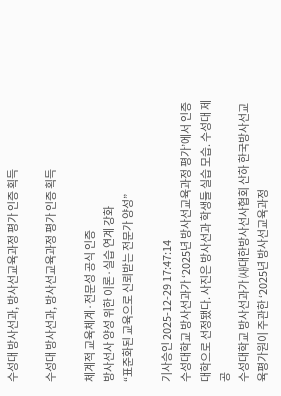수성대 방사선과, 방사선교육과정 평가 인증 획득

수성대 방사선과, 방사선교육과정 평가 인증 획득

체계적 교육체계·전문성 공식 인증
방사선사 양성 위한 이론·실습 연계 강화
“표준화된 교육으로 신뢰받는 전문가 양성”

기사승인 2025-12-29 17:47:14
수성대학교 방사선과가 ‘2025년 방사선교육과정 평가’에서 인증 대학으로 선정됐다. 사진은 방사선과 학생들 실습 모습. 수성대 제공
수성대학교 방사선과가 ㈔대한방사선사협회 산하 한국방사선교육평가원이 주관한 ‘2025년 방사선교육과정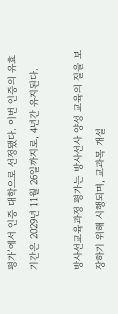평가’에서 인증 대학으로 선정됐다. 이번 인증의 유효기간은 2029년 11월 26일까지로, 4년간 유지된다.

방사선교육과정 평가는 방사선사 양성 교육의 질을 보장하기 위해 시행되며, 교과목 개설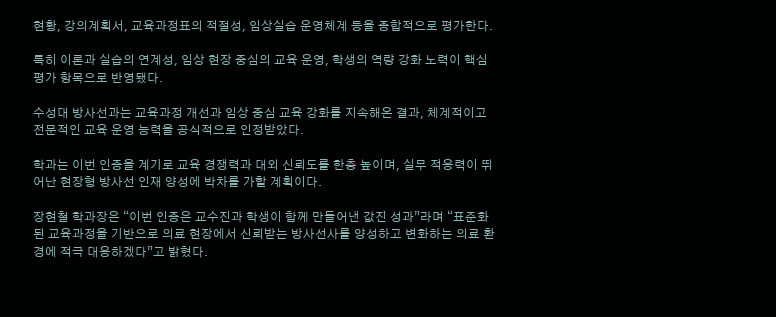현황, 강의계획서, 교육과정표의 적절성, 임상실습 운영체계 등을 종합적으로 평가한다.

특히 이론과 실습의 연계성, 임상 현장 중심의 교육 운영, 학생의 역량 강화 노력이 핵심 평가 항목으로 반영됐다.

수성대 방사선과는 교육과정 개선과 임상 중심 교육 강화를 지속해온 결과, 체계적이고 전문적인 교육 운영 능력을 공식적으로 인정받았다.

학과는 이번 인증을 계기로 교육 경쟁력과 대외 신뢰도를 한층 높이며, 실무 적응력이 뛰어난 현장형 방사선 인재 양성에 박차를 가할 계획이다.

장현철 학과장은 “이번 인증은 교수진과 학생이 함께 만들어낸 값진 성과”라며 “표준화된 교육과정을 기반으로 의료 현장에서 신뢰받는 방사선사를 양성하고 변화하는 의료 환경에 적극 대응하겠다”고 밝혔다.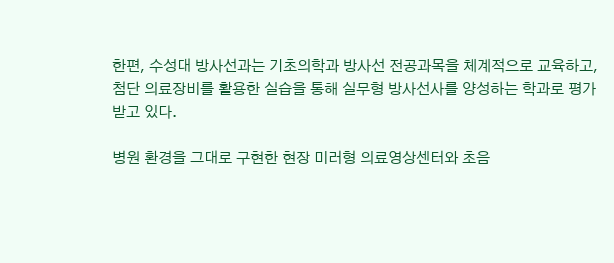한편, 수성대 방사선과는 기초의학과 방사선 전공과목을 체계적으로 교육하고, 첨단 의료장비를 활용한 실습을 통해 실무형 방사선사를 양성하는 학과로 평가받고 있다.

병원 환경을 그대로 구현한 현장 미러형 의료영상센터와 초음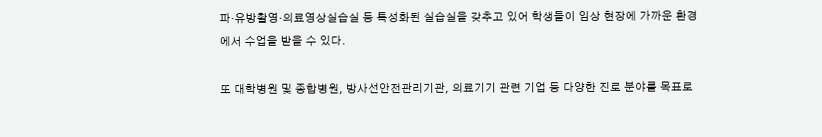파·유방촬영·의료영상실습실 등 특성화된 실습실을 갖추고 있어 학생들이 임상 현장에 가까운 환경에서 수업을 받을 수 있다.

또 대학병원 및 종합병원, 방사선안전관리기관, 의료기기 관련 기업 등 다양한 진로 분야를 목표로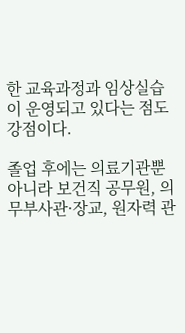한 교육과정과 임상실습이 운영되고 있다는 점도 강점이다.

졸업 후에는 의료기관뿐 아니라 보건직 공무원, 의무부사관·장교, 원자력 관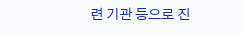련 기관 등으로 진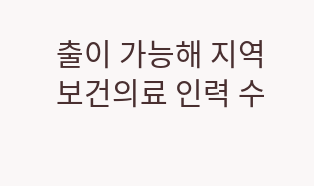출이 가능해 지역 보건의료 인력 수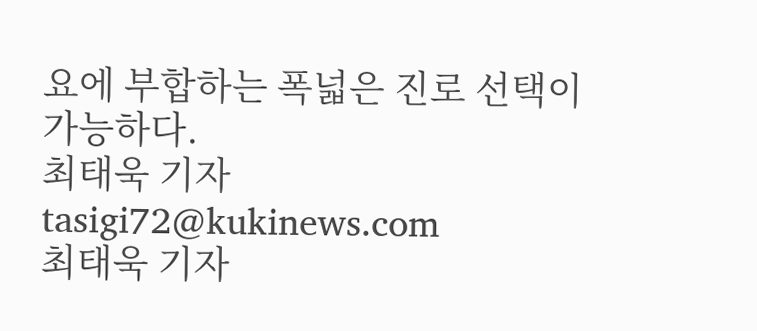요에 부합하는 폭넓은 진로 선택이 가능하다.
최태욱 기자
tasigi72@kukinews.com
최태욱 기자